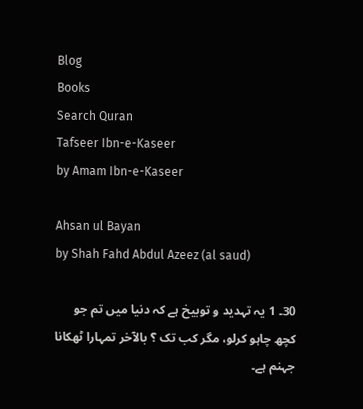Blog
Books
Search Quran
Tafseer Ibn-e-Kaseer
by Amam Ibn-e-Kaseer

Ahsan ul Bayan
by Shah Fahd Abdul Azeez (al saud)

30۔ 1 یہ تہدید و توبیخ ہے کہ دنیا میں تم جو کچھ چاہو کرلو، مگر کب تک ؟ بالآخر تمہارا ٹھکانا جہنم ہے۔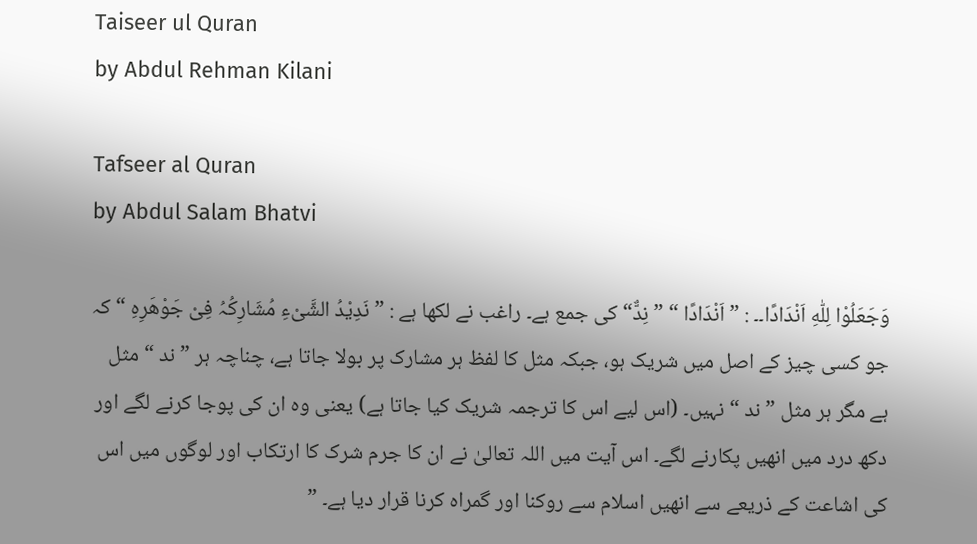Taiseer ul Quran
by Abdul Rehman Kilani

Tafseer al Quran
by Abdul Salam Bhatvi

وَجَعَلُوْا لِلّٰهِ اَنْدَادًا۔۔ : ” اَنْدَادًا “ ” نِدٌّ“ کی جمع ہے۔ راغب نے لکھا ہے : ” نَدِیْدُ الشَّیْءِ مُشَارِکُہُ فِیْ جَوْھَرِہِ “ کہ جو کسی چیز کے اصل میں شریک ہو، جبکہ مثل کا لفظ ہر مشارک پر بولا جاتا ہے، چناچہ ہر ” ند “ مثل ہے مگر ہر مثل ” ند “ نہیں۔ (اس لیے اس کا ترجمہ شریک کیا جاتا ہے) یعنی وہ ان کی پوجا کرنے لگے اور دکھ درد میں انھیں پکارنے لگے۔ اس آیت میں اللہ تعالیٰ نے ان کا جرم شرک کا ارتکاب اور لوگوں میں اس کی اشاعت کے ذریعے سے انھیں اسلام سے روکنا اور گمراہ کرنا قرار دیا ہے۔ ”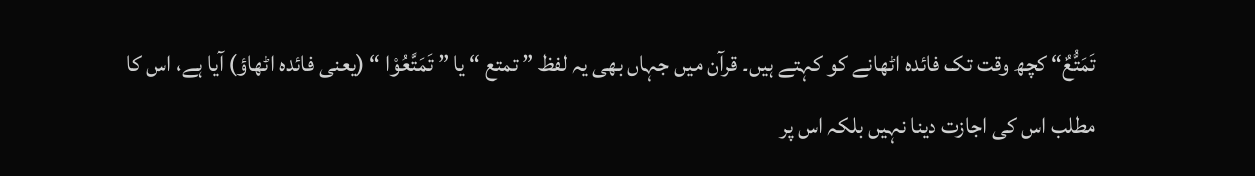تَمَتُّعٌ“ کچھ وقت تک فائدہ اٹھانے کو کہتے ہیں۔ قرآن میں جہاں بھی یہ لفظ ” تمتع “ یا ” تَمَتَّعُوْا “ (یعنی فائدہ اٹھاؤ) آیا ہے، اس کا مطلب اس کی اجازت دینا نہیں بلکہ اس پر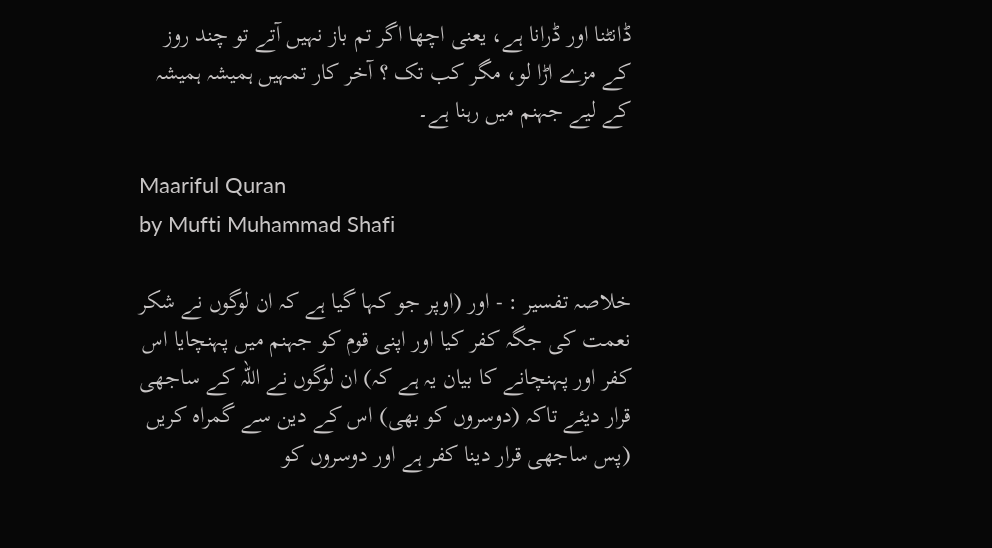ڈانٹنا اور ڈرانا ہے، یعنی اچھا اگر تم باز نہیں آتے تو چند روز کے مزے اڑا لو، مگر کب تک ؟ آخر کار تمہیں ہمیشہ ہمیشہ کے لیے جہنم میں رہنا ہے۔

Maariful Quran
by Mufti Muhammad Shafi

خلاصہ تفسیر : - اور (اوپر جو کہا گیا ہے کہ ان لوگوں نے شکر نعمت کی جگہ کفر کیا اور اپنی قوم کو جہنم میں پہنچایا اس کفر اور پہنچانے کا بیان یہ ہے کہ) ان لوگوں نے اللہ کے ساجھی قرار دیئے تاکہ (دوسروں کو بھی) اس کے دین سے گمراہ کریں (پس ساجھی قرار دینا کفر ہے اور دوسروں کو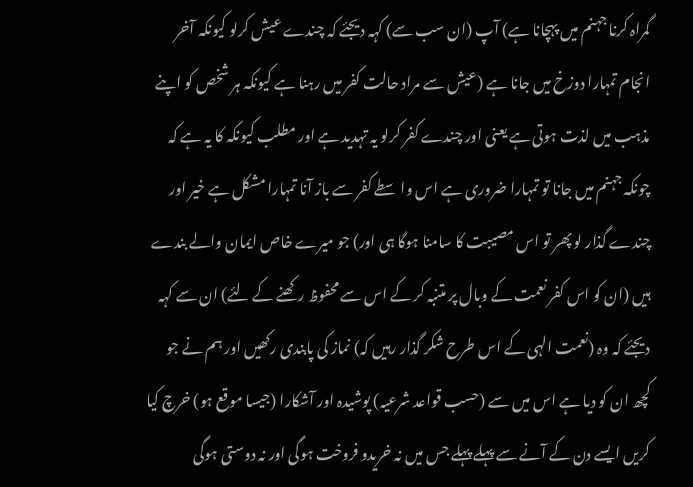گمراہ کرنا جہنم میں پہچانا ہے) آپ (ان سب سے) کہہ دیجئے کہ چندے عیش کرلو کیونکہ آخر انجام تمہارا دوزخ میں جانا ہے (عیش سے مراد حالت کفر میں رہنا ہے کیونکہ ہر شخص کو اپنے مذہب میں لذت ہوتی ہے یعنی اور چندے کفر کرلو یہ تہدید ہے اور مطلب کیونکہ کا یہ ہے کہ چونکہ جہنم میں جانا تو تمہارا ضروری ہے اس واسطے کفر سے باز آنا تمہارا مشکل ہے خیر اور چندے گذار لو پھر تو اس مصیبت کا سامنا ہوگا ہی اور) جو میرے خاص ایمان والے بندے ہیں (ان کو اس کفر نعمت کے وبال پر متنبہ کر کے اس سے محفوظ رکھنے کے لئے) ان سے کہہ دیجئے کہ وہ (نعمت الہی کے اس طرح شکر گذار رہیں کہ) نماز کی پابندی رکھیں اور ہم نے جو کچھ ان کو دیا ہے اس میں سے (حسب قواعد شرعیہ) پوشیدہ اور آشکارا (جیسا موقع ہو) خرچ کیا کریں ایسے دن کے آنے سے پہلے پہلے جس میں نہ خریدو فروخت ہوگی اور نہ دوستی ہوگی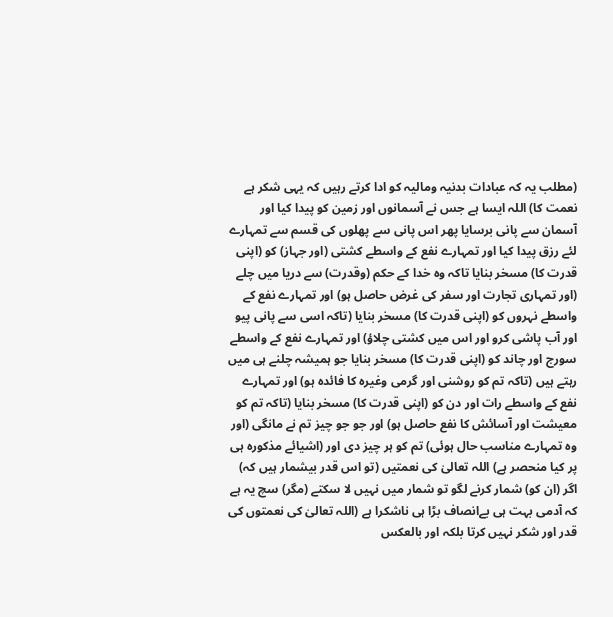(مطلب یہ کہ عبادات بدنیہ ومالیہ کو ادا کرتے رہیں کہ یہی شکر ہے نعمت کا) اللہ ایسا ہے جس نے آسمانوں اور زمین کو پیدا کیا اور آسمان سے پانی برسایا پھر اس پانی سے پھلوں کی قسم سے تمہارے لئے رزق پیدا کیا اور تمہارے نفع کے واسطے کشتی (اور جہاز) کو (اپنی قدرت کا) مسخر بنایا تاکہ وہ خدا کے حکم (وقدرت) سے دریا میں چلے (اور تمہاری تجارت اور سفر کی غرض حاصل ہو) اور تمہارے نفع کے واسطے نہروں کو (اپنی قدرت کا) مسخر بنایا (تاکہ اسی سے پانی پیو اور آب پاشی کرو اور اس میں کشتی چلاؤ) اور تمہارے نفع کے واسطے سورج اور چاند کو (اپنی قدرت کا) مسخر بنایا جو ہمیشہ چلنے ہی میں رہتے ہیں (تاکہ تم کو روشنی اور گرمی وغیرہ کا فائدہ ہو) اور تمہارے نفع کے واسطے رات اور دن کو (اپنی قدرت کا) مسخر بنایا (تاکہ تم کو معیشت اور آسائش کا نفع حاصل ہو) اور جو جو چیز تم نے مانگی (اور وہ تمہارے مناسب حال ہوئی) تم کو ہر چیز دی اور (اشیائے مذکورہ ہی پر کیا منحصر ہے) اللہ تعالیٰ کی نعمتیں (تو اس قدر بیشمار ہیں کہ) اگر (ان کو) شمار کرنے لگو تو شمار میں نہیں لا سکتے (مگر) سچ یہ ہے کہ آدمی بہت ہی بےانصاف بڑا ہی ناشکرا ہے (اللہ تعالیٰ کی نعمتوں کی قدر اور شکر نہیں کرتا بلکہ اور بالعکس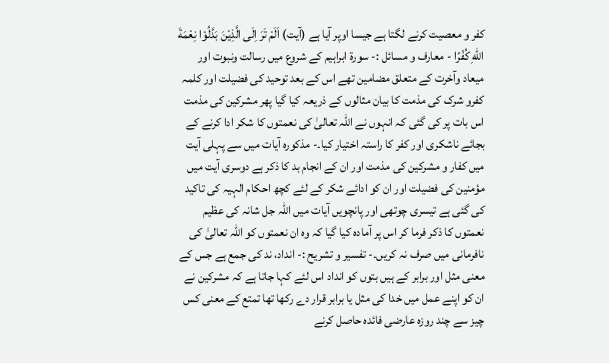کفر و معصیت کرنے لگتا ہے جیسا اوپر آیا ہے (آیت) اَلَمْ تَرَ اِلَى الَّذِيْنَ بَدَّلُوْا نِعْمَةَ اللّٰهِ كُفْرًا - معارف و مسائل :- سورة ابراہیم کے شروع میں رسالت ونبوت اور میعاد وآخرت کے متعلق مضامین تھے اس کے بعد توحید کی فضیلت اور کلمہ کفرو شرک کی مذمت کا بیان مثالوں کے ذریعہ کیا گیا پھر مشرکین کی مذمت اس بات پر کی گئی کہ انہوں نے اللہ تعالیٰ کی نعمتوں کا شکر ادا کرنے کے بجائے ناشکری اور کفر کا راستہ اختیار کیا۔- مذکورہ آیات میں سے پہلی آیت میں کفار و مشرکین کی مذمت اور ان کے انجام بد کا ذکر ہے دوسری آیت میں مؤمنین کی فضیلت اور ان کو ادائے شکر کے لئے کچھ احکام الہیہ کی تاکید کی گئی ہے تیسری چوتھی اور پانچویں آیات میں اللہ جل شانہ کی عظیم نعمتوں کا ذکر فرما کر اس پر آمادہ کیا گیا کہ وہ ان نعمتوں کو اللہ تعالیٰ کی نافرمانی میں صرف نہ کریں۔- تفسیر و تشریح :- انداد، ند کی جمع ہے جس کے معنی مثل اور برابر کے ہیں بتوں کو انداد اس لئے کہا جاتا ہے کہ مشرکین نے ان کو اپنے عمل میں خدا کی مثل یا برابر قرار دے رکھا تھا تمتع کے معنی کس چیز سے چند روزہ عارضی فائدہ حاصل کرنے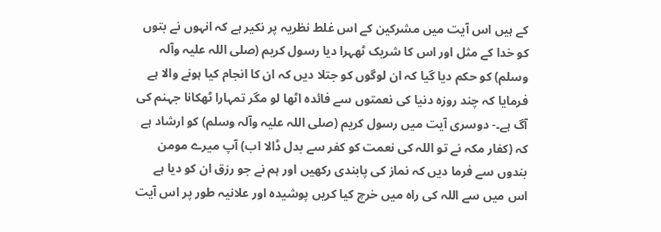کے ہیں اس آیت میں مشرکین کے اس غلط نظریہ پر نکیر ہے کہ انہوں نے بتوں کو خدا کے مثل اور اس کا شریک ٹھہرا دیا رسول کریم (صلی اللہ علیہ وآلہ وسلم) کو حکم دیا گیا کہ ان لوگوں کو جتلا دیں کہ ان کا انجام کیا ہونے والا ہے فرمایا کہ چند روزہ دنیا کی نعمتوں سے فائدہ اٹھا لو مگر تمہارا ٹھکانا جہنم کی آگ ہے۔- دوسری آیت میں رسول کریم (صلی اللہ علیہ وآلہ وسلم) کو ارشاد ہے کہ (کفار مکہ نے تو اللہ کی نعمت کو کفر سے بدل ڈالا اب) آپ میرے مومن بندوں سے فرما دیں کہ نماز کی پابندی رکھیں اور ہم نے جو رزق ان کو دیا ہے اس میں سے اللہ کی راہ میں خرچ کیا کریں پوشیدہ اور علانیہ طور پر اس آیت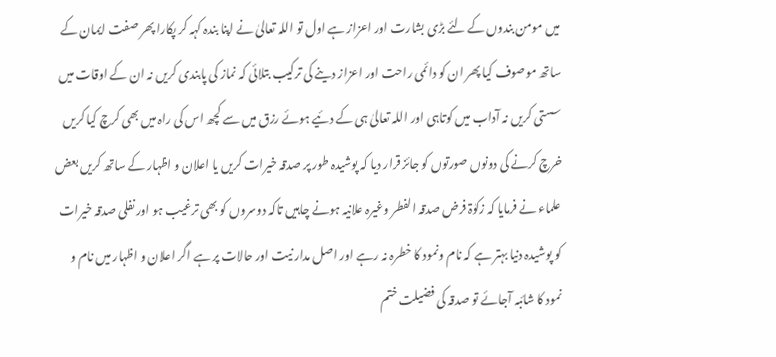میں مومن بندوں کے لئے بڑی بشارت اور اعزاز ہے اول تو اللہ تعالیٰ نے اپنا بندہ کہہ کر پکارا پھر صفت ایمان کے ساتھ موصوف کیا پھر ان کو دائمی راحت اور اعزاز دینے کی ترکیب بتلائی کہ نماز کی پابندی کریں نہ ان کے اوقات میں سستی کریں نہ آداب میں کوتاہی اور اللہ تعالیٰ ہی کے دئیے ہوئے رزق میں سے کچھ اس کی راہ میں بھی کرچ کیا کریں خرچ کرنے کی دونوں صورتوں کو جائز قرار دیا کہ پوشیدہ طور پر صدقہ خیرات کریں یا اعلان و اظہار کے ساتھ کریں بعض علماء نے فرمایا کہ زکوٰۃ فرض صدقہ الفطر وغیرہ علانیہ ہونے چاہیں تاکہ دوسروں کو بھی ترغیب ہو اور نفلی صدقہ خیرات کو پوشیدہ دنیا بہتر ہے کہ نام ونمود کا خطرہ نہ رہے اور اصل مدار نیت اور حالات پر ہے اگر اعلان و اظہار میں نام و نمود کا شائبہ آجائے تو صدقہ کی فضیلت ختم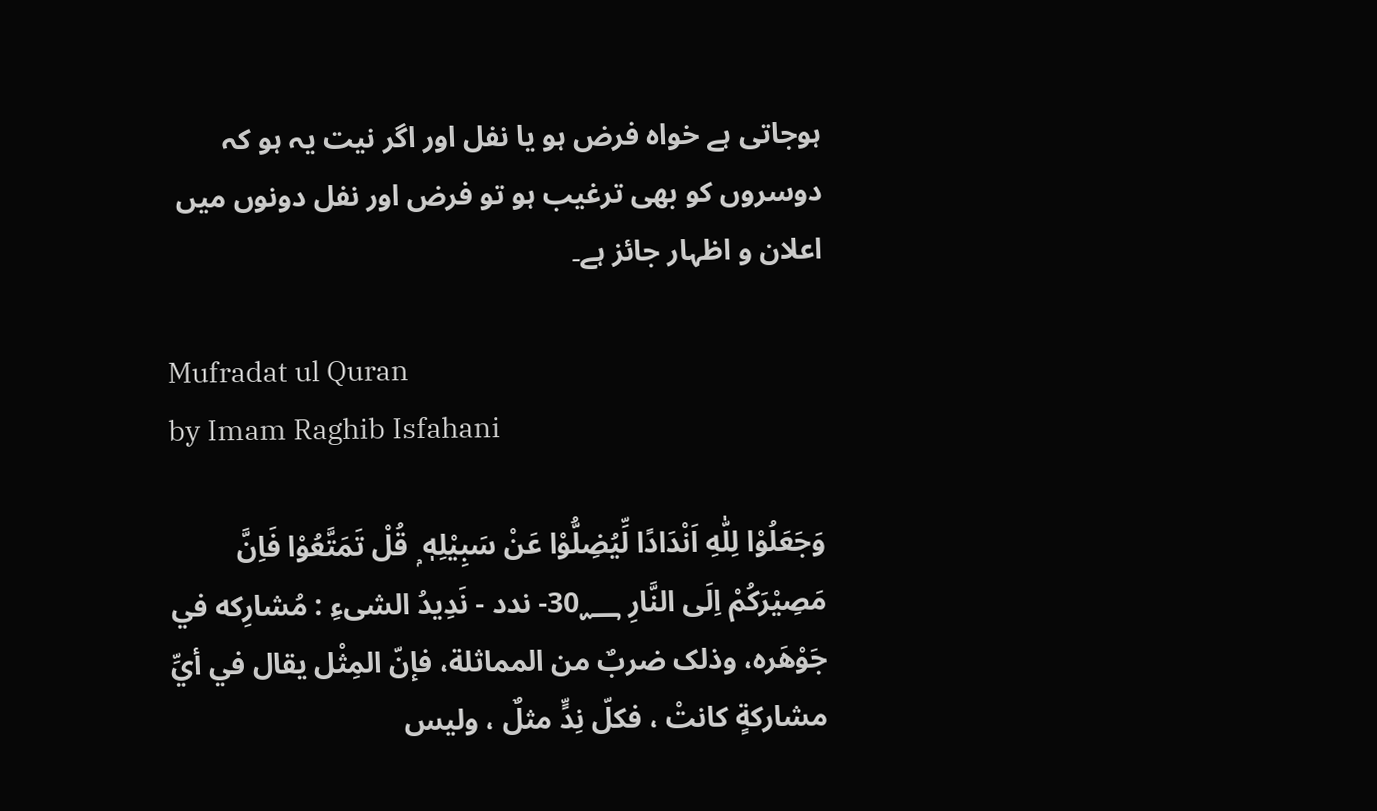ہوجاتی ہے خواہ فرض ہو یا نفل اور اگر نیت یہ ہو کہ دوسروں کو بھی ترغیب ہو تو فرض اور نفل دونوں میں اعلان و اظہار جائز ہے۔

Mufradat ul Quran
by Imam Raghib Isfahani

وَجَعَلُوْا لِلّٰهِ اَنْدَادًا لِّيُضِلُّوْا عَنْ سَبِيْلِهٖ ۭ قُلْ تَمَتَّعُوْا فَاِنَّ مَصِيْرَكُمْ اِلَى النَّارِ 30؁- ندد - نَدِيدُ الشیءِ : مُشارِكه في جَوْهَره، وذلک ضربٌ من المماثلة، فإنّ المِثْل يقال في أيِّ مشارکةٍ کانتْ ، فكلّ نِدٍّ مثلٌ ، ولیس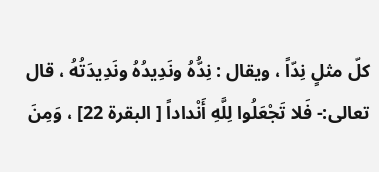کلّ مثلٍ نِدّاً ، ويقال : نِدُّهُ ونَدِيدُهُ ونَدِيدَتُهُ ، قال تعالی:- فَلا تَجْعَلُوا لِلَّهِ أَنْداداً [ البقرة 22] ، وَمِنَ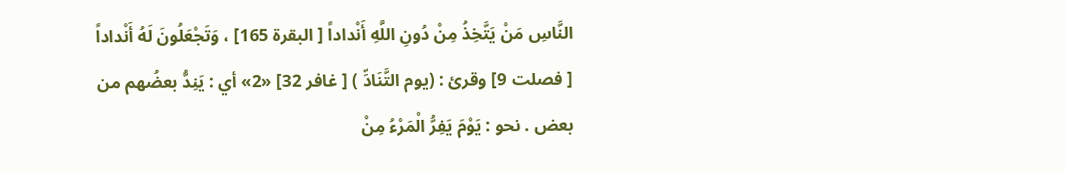النَّاسِ مَنْ يَتَّخِذُ مِنْ دُونِ اللَّهِ أَنْداداً [ البقرة 165] ، وَتَجْعَلُونَ لَهُ أَنْداداً [ فصلت 9] وقرئ : (يوم التَّنَادِّ ) [ غافر 32] «2» أي : يَنِدُّ بعضُهم من بعض . نحو : يَوْمَ يَفِرُّ الْمَرْءُ مِنْ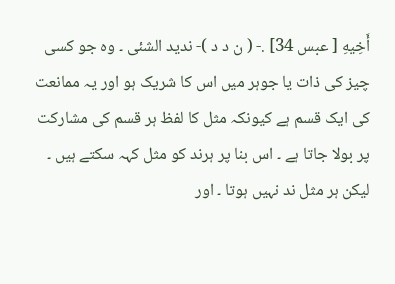أَخِيهِ [ عبس 34] .- ( ن د د )- ندید الشئی ۔ وہ جو کسی چیز کی ذات یا جوہر میں اس کا شریک ہو اور یہ ممانعت کی ایک قسم ہے کیونکہ مثل کا لفظ ہر قسم کی مشارکت پر بولا جاتا ہے ۔ اس بنا پر ہرند کو مثل کہہ سکتے ہیں ۔ لیکن ہر مثل ند نہیں ہوتا ۔ اور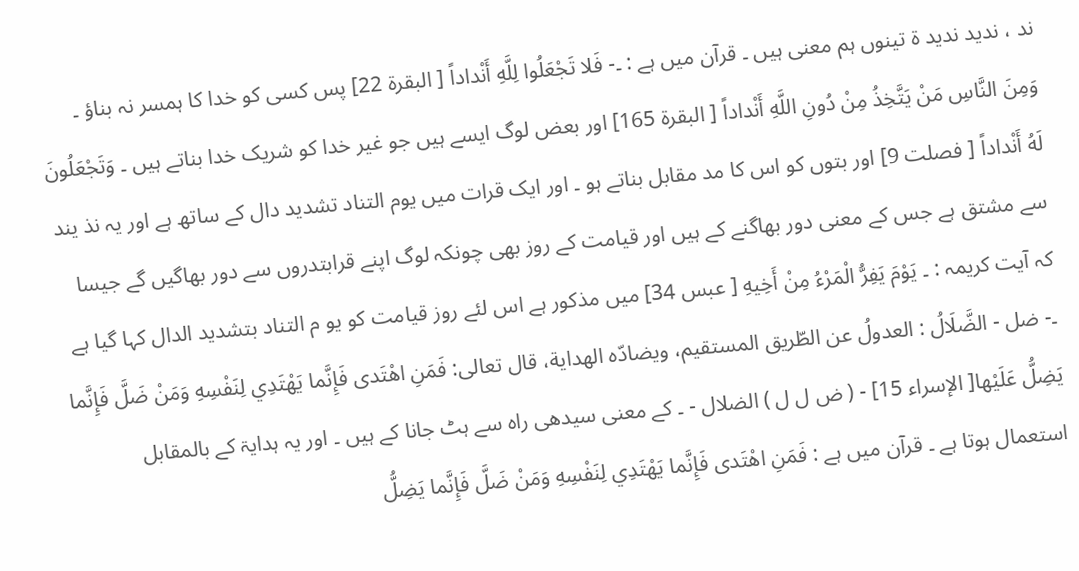ند ، ندید ندید ۃ تینوں ہم معنی ہیں ۔ قرآن میں ہے : ۔- فَلا تَجْعَلُوا لِلَّهِ أَنْداداً [ البقرة 22] پس کسی کو خدا کا ہمسر نہ بناؤ ۔ وَمِنَ النَّاسِ مَنْ يَتَّخِذُ مِنْ دُونِ اللَّهِ أَنْداداً [ البقرة 165] اور بعض لوگ ایسے ہیں جو غیر خدا کو شریک خدا بناتے ہیں ۔ وَتَجْعَلُونَ لَهُ أَنْداداً [ فصلت 9] اور بتوں کو اس کا مد مقابل بناتے ہو ۔ اور ایک قرات میں یوم التناد تشدید دال کے ساتھ ہے اور یہ نذ یند سے مشتق ہے جس کے معنی دور بھاگنے کے ہیں اور قیامت کے روز بھی چونکہ لوگ اپنے قرابتدروں سے دور بھاگیں گے جیسا کہ آیت کریمہ : ۔ يَوْمَ يَفِرُّ الْمَرْءُ مِنْ أَخِيهِ [ عبس 34] میں مذکور ہے اس لئے روز قیامت کو یو م التناد بتشدید الدال کہا گیا ہے ۔- ضل - الضَّلَالُ : العدولُ عن الطّريق المستقیم، ويضادّه الهداية، قال تعالی: فَمَنِ اهْتَدى فَإِنَّما يَهْتَدِي لِنَفْسِهِ وَمَنْ ضَلَّ فَإِنَّما يَضِلُّ عَلَيْها[ الإسراء 15] - ( ض ل ل ) الضلال - ۔ کے معنی سیدھی راہ سے ہٹ جانا کے ہیں ۔ اور یہ ہدایۃ کے بالمقابل استعمال ہوتا ہے ۔ قرآن میں ہے : فَمَنِ اهْتَدى فَإِنَّما يَهْتَدِي لِنَفْسِهِ وَمَنْ ضَلَّ فَإِنَّما يَضِلُّ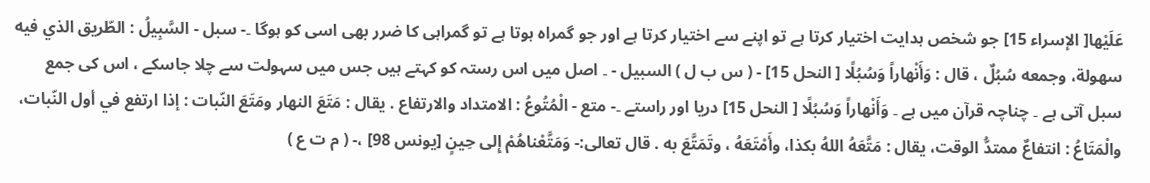عَلَيْها[ الإسراء 15] جو شخص ہدایت اختیار کرتا ہے تو اپنے سے اختیار کرتا ہے اور جو گمراہ ہوتا ہے تو گمراہی کا ضرر بھی اسی کو ہوگا ۔- سبل - السَّبِيلُ : الطّريق الذي فيه سهولة، وجمعه سُبُلٌ ، قال : وَأَنْهاراً وَسُبُلًا [ النحل 15] - ( س ب ل ) السبیل - ۔ اصل میں اس رستہ کو کہتے ہیں جس میں سہولت سے چلا جاسکے ، اس کی جمع سبل آتی ہے ۔ چناچہ قرآن میں ہے ۔ وَأَنْهاراً وَسُبُلًا [ النحل 15] دریا اور راستے ۔- متع - الْمُتُوعُ : الامتداد والارتفاع . يقال : مَتَعَ النهار ومَتَعَ النّبات : إذا ارتفع في أول النّبات، والْمَتَاعُ : انتفاعٌ ممتدُّ الوقت، يقال : مَتَّعَهُ اللهُ بکذا، وأَمْتَعَهُ ، وتَمَتَّعَ به . قال تعالی:- وَمَتَّعْناهُمْ إِلى حِينٍ [يونس 98] ،- ( م ت ع )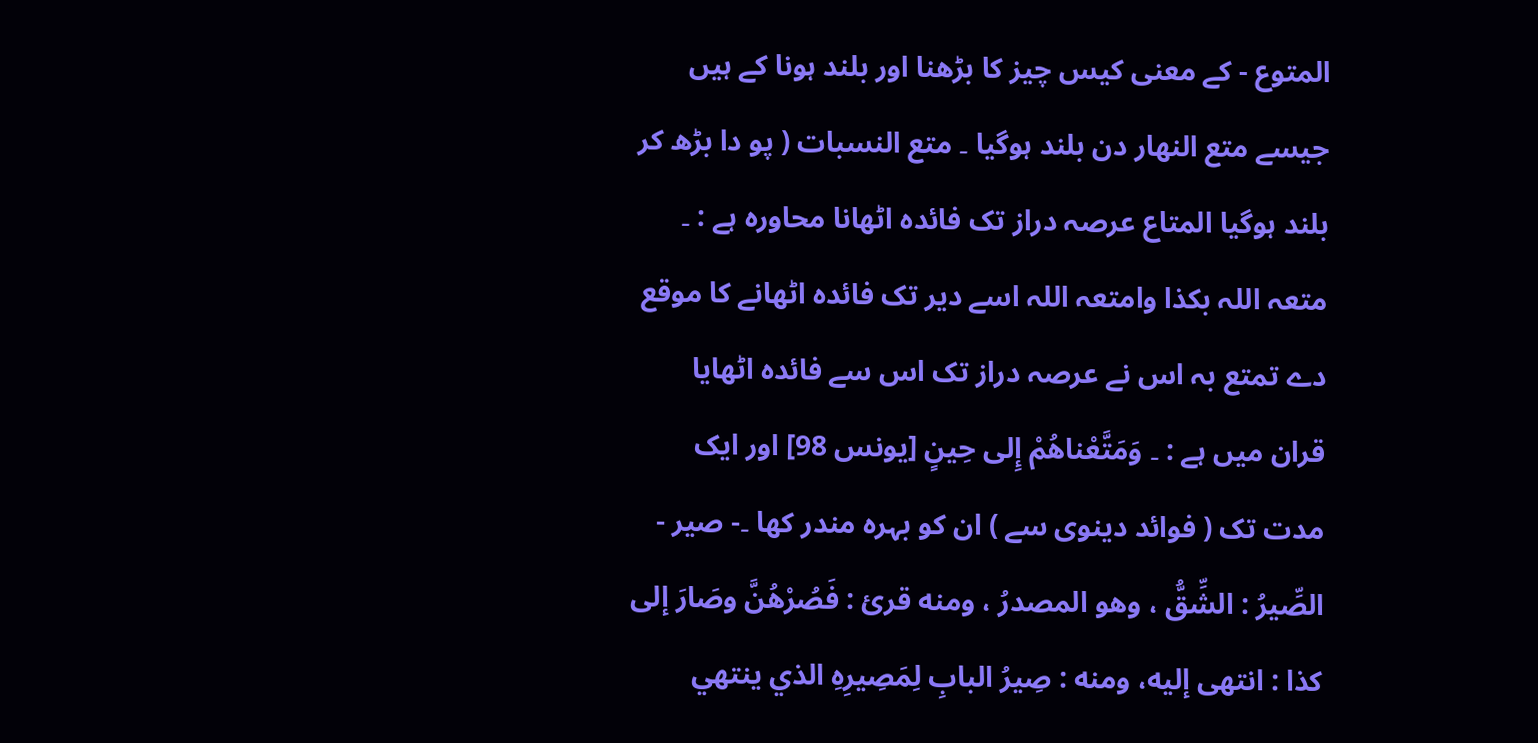المتوع - کے معنی کیس چیز کا بڑھنا اور بلند ہونا کے ہیں جیسے متع النھار دن بلند ہوگیا ۔ متع النسبات ( پو دا بڑھ کر بلند ہوگیا المتاع عرصہ دراز تک فائدہ اٹھانا محاورہ ہے : ۔ متعہ اللہ بکذا وامتعہ اللہ اسے دیر تک فائدہ اٹھانے کا موقع دے تمتع بہ اس نے عرصہ دراز تک اس سے فائدہ اٹھایا قران میں ہے : ۔ وَمَتَّعْناهُمْ إِلى حِينٍ [يونس 98] اور ایک مدت تک ( فوائد دینوی سے ) ان کو بہرہ مندر کھا ۔- صير - الصِّيرُ : الشِّقُّ ، وهو المصدرُ ، ومنه قرئ : فَصُرْهُنَّ وصَارَ إلى كذا : انتهى إليه، ومنه : صِيرُ البابِ لِمَصِيرِهِ الذي ينتهي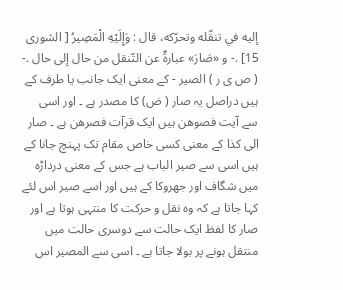إليه في تنقّله وتحرّكه، قال : وَإِلَيْهِ الْمَصِيرُ [ الشوری 15] .- و «صَارَ» عبارةٌ عن التّنقل من حال إلى حال .- ( ص ی ر ) الصیر - کے معنی ایک جانب یا طرف کے ہیں دراصل یہ صار ( ض) کا مصدر ہے ۔ اور اسی سے آیت فصوھن ہیں ایک قرآت فصرھن ہے ۔ صار الی کذا کے معنی کسی خاص مقام تک پہنچ جانا کے ہیں اسی سے صیر الباب ہے جس کے معنی درداڑہ میں شگاف اور جھروکا کے ہیں اور اسے صیر اس لئے کہا جاتا ہے کہ وہ نقل و حرکت کا منتہی ہوتا ہے اور صار کا لفظ ایک حالت سے دوسری حالت میں منتقل ہونے پر بولا جاتا ہے ۔ اسی سے المصیر اس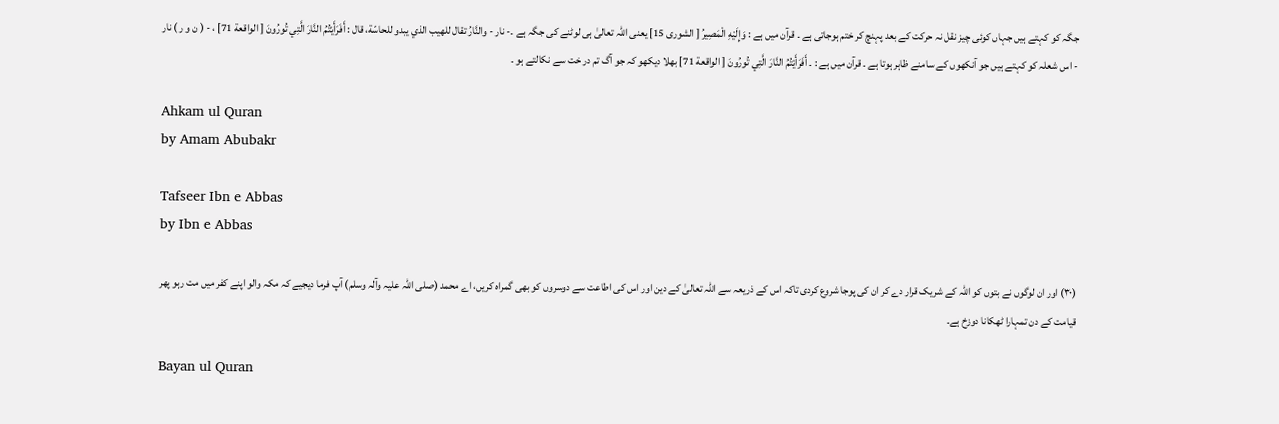جگہ کو کہتے ہیں جہاں کوئی چیز نقل نہ حرکت کے بعد پہنچ کر ختم ہوجاتی ہے ۔ قرآن میں ہے : وَإِلَيْهِ الْمَصِيرُ [ الشوری 15] یعنی اللہ تعالیٰ ہی لوٹنے کی جگہ ہے ۔- نار - والنَّارُ تقال للهيب الذي يبدو للحاسّة، قال : أَفَرَأَيْتُمُ النَّارَ الَّتِي تُورُونَ [ الواقعة 71] ، - ( ن و ر ) نار - اس شعلہ کو کہتے ہیں جو آنکھوں کے سامنے ظاہر ہوتا ہے ۔ قرآن میں ہے : ۔ أَفَرَأَيْتُمُ النَّارَ الَّتِي تُورُونَ [ الواقعة 71] بھلا دیکھو کہ جو آگ تم در خت سے نکالتے ہو ۔

Ahkam ul Quran
by Amam Abubakr

Tafseer Ibn e Abbas
by Ibn e Abbas

(٣٠) اور ان لوگوں نے بتوں کو اللہ کے شریک قرار دے کر ان کی پوجا شروع کردی تاکہ اس کے ذریعہ سے اللہ تعالیٰ کے دین اور اس کی اطاعت سے دوسروں کو بھی گمراہ کریں، اے محمد (صلی اللہ علیہ وآلہ وسلم) آپ فرما دیجیے کہ مکہ والو اپنے کفر میں مت رہو پھر قیامت کے دن تمہارا ٹھکانا دوزخ ہے۔

Bayan ul Quran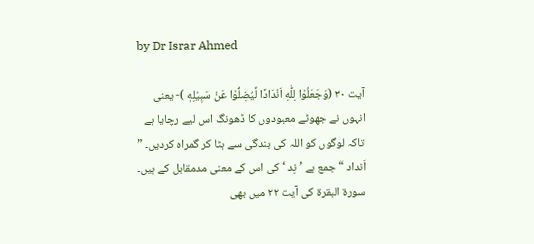by Dr Israr Ahmed

آیت ٣٠ (وَجَعَلُوْا لِلّٰهِ اَنْدَادًا لِّيُضِلُّوْا عَنْ سَبِيْلِهٖ )- یعنی انہوں نے جھوٹے معبودوں کا ڈھونگ اس لیے رچایا ہے تاکہ لوگوں کو اللہ کی بندگی سے ہٹا کر گمراہ کردیں۔ ” اَنداد “ جمع ہے ’ نِد ‘ کی اس کے معنی مدمقابل کے ہیں۔ سورة البقرۃ کی آیت ٢٢ میں بھی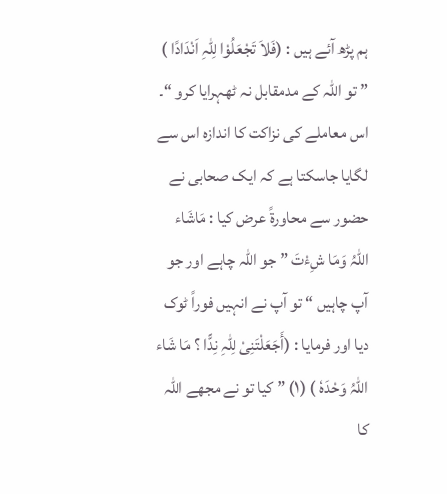ہم پڑھ آئے ہیں : (فَلاَ تَجْعَلُوْا لِلّٰہِ اَنْدَادًا ) ” تو اللہ کے مدمقابل نہ ٹھہرایا کرو “۔ اس معاملے کی نزاکت کا اندازہ اس سے لگایا جاسکتا ہے کہ ایک صحابی نے حضور سے محاورۃً عرض کیا : مَاشَاء اللّٰہُ وَمَا شِءْتَ ” جو اللہ چاہے اور جو آپ چاہیں “ تو آپ نے انہیں فوراً ٹوک دیا اور فرمایا : (أَجَعَلْتَنِیْ لِلّٰہِ نِدًّا ؟ مَا شَاء اللّٰہُ وَحْدَہٗ ) (١) ” کیا تو نے مجھے اللہ کا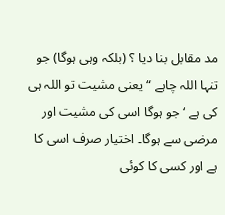مد مقابل بنا دیا ؟ (بلکہ وہی ہوگا) جو تنہا اللہ چاہے “ یعنی مشیت تو اللہ ہی کی ہے ‘ جو ہوگا اسی کی مشیت اور مرضی سے ہوگا۔ اختیار صرف اسی کا ہے اور کسی کا کوئی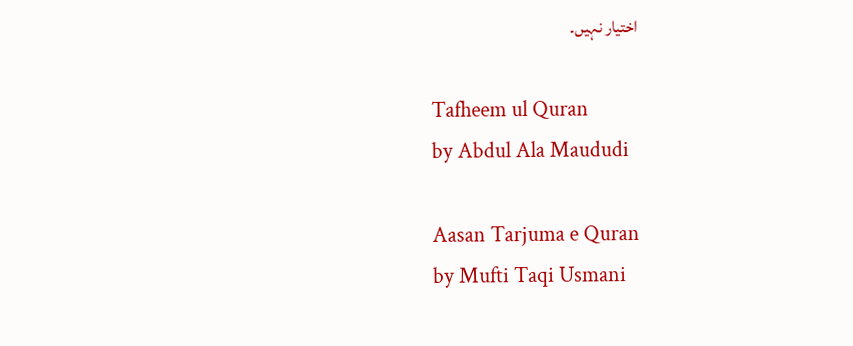اختیار نہیں۔

Tafheem ul Quran
by Abdul Ala Maududi

Aasan Tarjuma e Quran
by Mufti Taqi Usmani